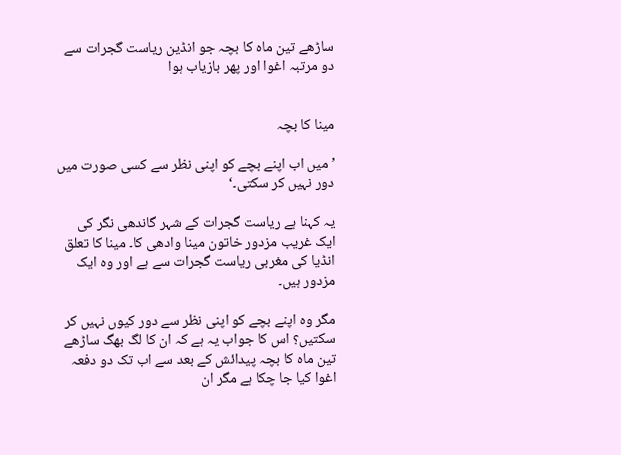ساڑھے تین ماہ کا بچہ جو انڈین ریاست گجرات سے دو مرتبہ اغوا اور پھر بازیاب ہوا


مینا کا بچہ

’میں اب اپنے بچے کو اپنی نظر سے کسی صورت میں دور نہیں کر سکتی۔‘

یہ کہنا ہے ریاست گجرات کے شہر گاندھی نگر کی ایک غریب مزدور خاتون مینا وادھی کا۔ مینا کا تعلق انڈیا کی مغربی ریاست گجرات سے ہے اور وہ ایک مزدور ہیں۔

مگر وہ اپنے بچے کو اپنی نظر سے دور کیوں نہیں کر سکتیں؟ اس کا جواب یہ ہے کہ ان کا لگ بھگ ساڑھے تین ماہ کا بچہ پیدائش کے بعد سے اب تک دو دفعہ اغوا کیا جا چکا ہے مگر ان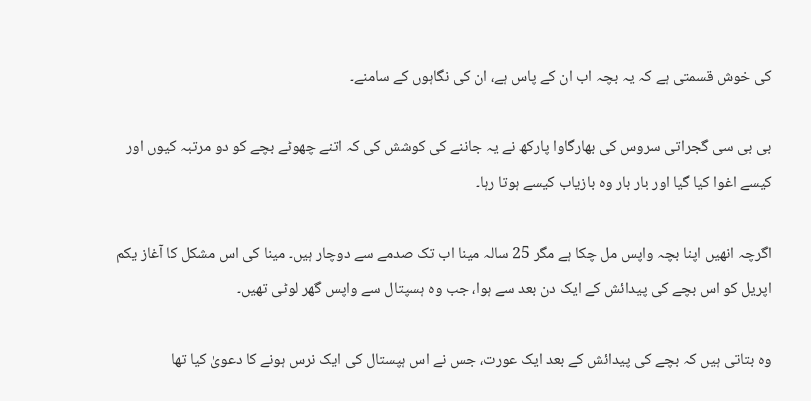کی خوش قسمتی ہے کہ یہ بچہ اب ان کے پاس ہے، ان کی نگاہوں کے سامنے۔

بی بی سی گجراتی سروس کی بھارگاوا پارکھ نے یہ جاننے کی کوشش کی کہ اتنے چھوٹے بچے کو دو مرتبہ کیوں اور کیسے اغوا کیا گیا اور بار بار وہ بازیاب کیسے ہوتا رہا۔

اگرچہ انھیں اپنا بچہ واپس مل چکا ہے مگر 25 سالہ مینا اب تک صدمے سے دوچار ہیں۔ مینا کی اس مشکل کا آغاز یکم اپریل کو اس بچے کی پیدائش کے ایک دن بعد سے ہوا، جب وہ ہسپتال سے واپس گھر لوٹی تھیں۔

وہ بتاتی ہیں کہ بچے کی پیدائش کے بعد ایک عورت، جس نے اس ہپستال کی ایک نرس ہونے کا دعویٰ کیا تھا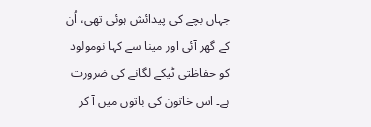جہاں بچے کی پیدائش ہوئی تھی، اُن کے گھر آئی اور مینا سے کہا نومولود کو حفاظتی ٹیکے لگانے کی ضرورت ہے۔ اس خاتون کی باتوں میں آ کر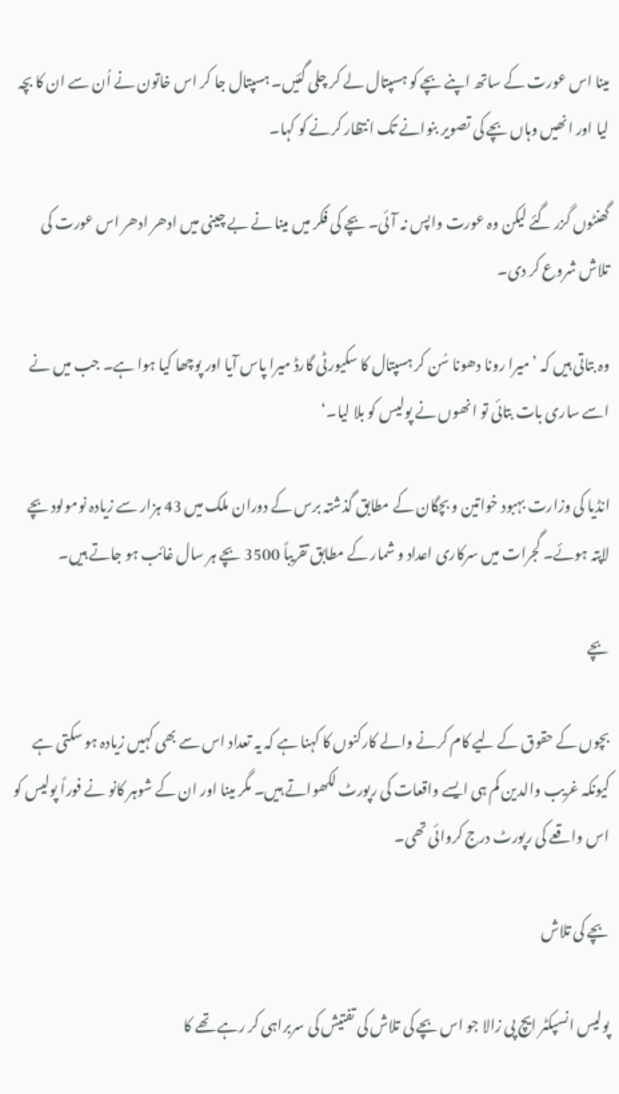مینا اس عورت کے ساتھ اپنے بچے کو ہسپتال لے کر چلی گئیں۔ ہسپتال جا کر اس خاتون نے اُن سے ان کا بچہ لیا اور انھیں وہاں بچے کی تصویر بنوانے تک انتظار کرنے کو کہا۔

گھنٹوں گزر گئے لیکن وہ عورت واپس نہ آئی۔ بچے کی فکر میں مینا نے بے چینی میں ادھر ادھر اس عورت کی تلاش شروع کر دی۔

وہ بتاتی ہیں کہ ’میرا رونا دھونا سُن کر ہسپتال کا سکیورٹی گارڈ میرا پاس آیا اور پوچھا کیا ہوا ہے۔ جب میں نے اسے ساری بات بتائی تو انھوں نے پولیس کو بلا لیا۔‘

انڈیا کی وزارت بہبود خواتین و بچگان کے مطابق گذشتہ برس کے دوران ملک میں 43 ہزار سے زیادہ نومولود بچے لاپتہ ہوئے۔ گجرات میں سرکاری اعداد و شمار کے مطابق تقریباً 3500 بچے ہر سال غائب ہو جاتے ہیں۔

بچے

بچوں کے حقوق کے لیے کام کرنے والے کارکنوں کا کہنا ہے کہ یہ تعداد اس سے بھی کہیں زیادہ ہو سکتی ہے کیونکہ غریب والدین کم ہی ایسے واقعات کی رپورٹ لکھواتے ہیں۔ مگر مینا اور ان کے شوہر کانو نے فوراً پولیس کو اس واقعے کی رپورٹ درج کروائی تھی۔

بچے کی تلاش

پولیس انسپکٹر ایچ پی زالا جو اس بچے کی تلاش کی تفتیش کی سربراہی کر رہے تھے کا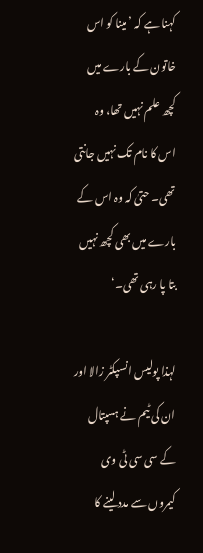کہنا ہے کہ ’مینا کو اس خاتون کے بارے میں کچھ علم نہیں تھا، وہ اس کا نام تک نہیں جانتی تھی۔ حتیٰ کہ وہ اس کے بارے میں بھی کچھ نہیں بتا پا رہی تھی۔‘

لہذا پولیس انسپکٹر زالا اور ان کی ٹیم نے ہسپتال کے سی سی ٹی وی کیمروں سے مدد لینے کا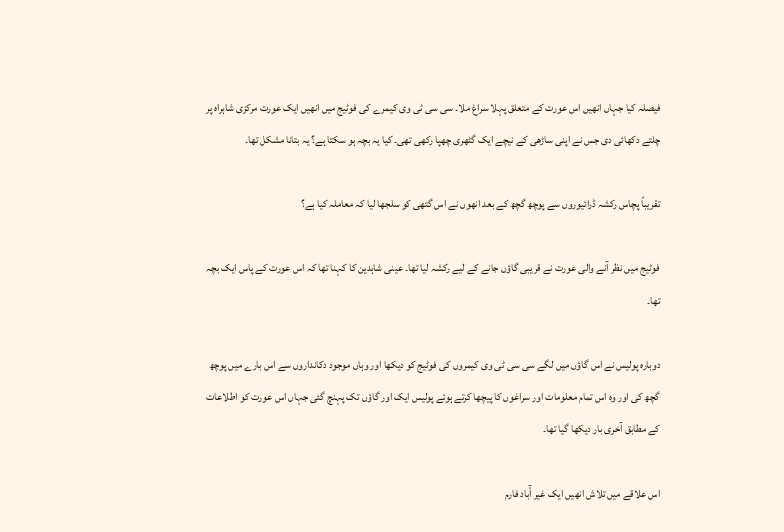فیصلہ کیا جہاں انھیں اس عورت کے متعلق پہلا سراغ ملا۔ سی سی ٹی وی کیمرے کی فوٹیج میں انھیں ایک عورت مرکزی شاہراہ پر چلتے دکھائی دی جس نے اپنی ساڑھی کے نیچے ایک گٹھری چھپا رکھی تھی۔ کیا یہ بچہ ہو سکتا ہے؟ یہ بتانا مشکل تھا۔

تقریباً پچاس رکشہ ڈرائیوروں سے پوچھ گچھ کے بعد انھوں نے اس گتھی کو سلجھا لیا کہ معاملہ کیا ہے؟

فوٹیج میں نظر آنے والی عورت نے قریبی گاؤں جانے کے لیے رکشہ لیا تھا۔ عینی شاہدین کا کہنا تھا کہ اس عورت کے پاس ایک بچہ تھا۔

دوبارہ پولیس نے اس گاؤں میں لگے سی سی ٹی وی کیمروں کی فوٹیج کو دیکھا اور وہاں موجود دکانداروں سے اس بارے میں پوچھ گچھ کی اور وہ اس تمام معلومات اور سراغوں کا پیچھا کرتے ہوئے پولیس ایک اور گاؤں تک پہنچ گئی جہاں اس عورت کو اطلاعات کے مطابق آخری بار دیکھا گیا تھا۔

اس علاقے میں تلاش انھیں ایک غیر آْباد فارم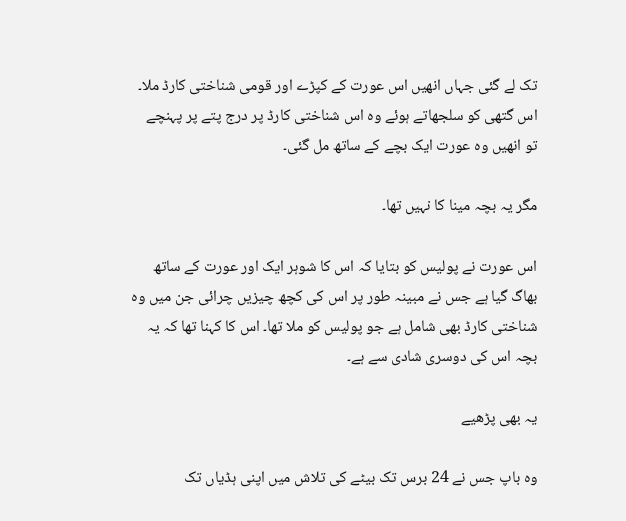تک لے گئی جہاں انھیں اس عورت کے کپڑے اور قومی شناختی کارڈ ملا۔ اس گتھی کو سلجھاتے ہوئے وہ اس شناختی کارڈ پر درج پتے پر پہنچے تو انھیں وہ عورت ایک بچے کے ساتھ مل گئی۔

مگر یہ بچہ مینا کا نہیں تھا۔

اس عورت نے پولیس کو بتایا کہ اس کا شوہر ایک اور عورت کے ساتھ بھاگ گیا ہے جس نے مبینہ طور پر اس کی کچھ چیزیں چرائی جن میں وہ شناختی کارڈ بھی شامل ہے جو پولیس کو ملا تھا۔ اس کا کہنا تھا کہ یہ بچہ اس کی دوسری شادی سے ہے۔

یہ بھی پڑھیے

وہ باپ جس نے 24 برس تک بیٹے کی تلاش میں اپنی ہڈیاں تک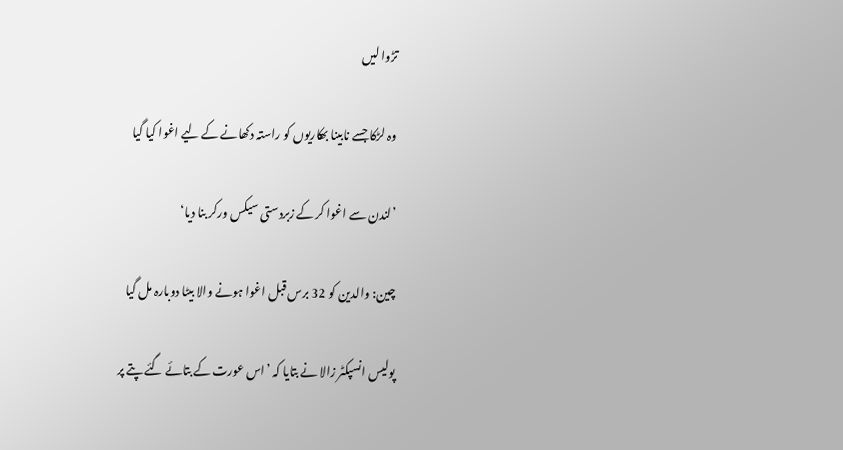تڑوا لیں

وہ لڑکا جسے نابینا بھکاریوں کو راستہ دکھانے کے لیے اغوا کیا گیا

’لندن سے اغوا کر کے زبردستی سیکس ورکر بنا دیا‘

چین: والدین کو 32 برس قبل اغوا ہونے والا بیٹا دوبارہ مل گیا

پولیس انسپکٹر زالا نے بتایا کہ ’اس عورت کے بتائے گئے پتے پر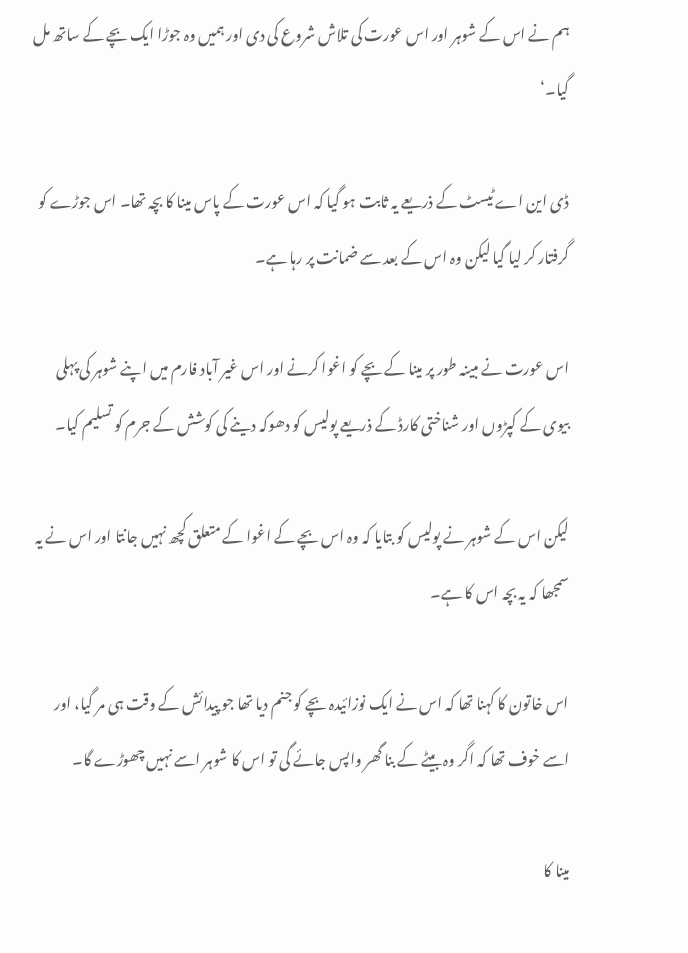ہم نے اس کے شوہر اور اس عورت کی تلاش شروع کی دی اور ہمیں وہ جوڑا ایک بچے کے ساتھ مل گیا۔‘

ڈی این اے ٹیسٹ کے ذریعے یہ ثابت ہو گیا کہ اس عورت کے پاس مینا کا بچہ تھا۔ اس جوڑے کو گرفتار کر لیا گیا لیکن وہ اس کے بعد سے ضمانت پر رہا ہے۔

اس عورت نے مبینہ طور پر مینا کے بچے کو اغوا کرنے اور اس غیر آباد فارم میں اپنے شوہر کی پہلی بیوی کے کپڑوں اور شناختی کارڈ کے ذریعے پولیس کو دھوکہ دینے کی کوشش کے جرم کو تسلیم کیا۔

لیکن اس کے شوہر نے پولیس کو بتایا کہ وہ اس بچے کے اغوا کے متعلق کچھ نہیں جانتا اور اس نے یہ سمجھا کہ یہ بچہ اس کا ہے۔

اس خاتون کا کہنا تھا کہ اس نے ایک نوزائیدہ بچے کو جنم دیا تھا جو پیدائش کے وقت ہی مر گیا، اور اسے خوف تھا کہ اگر وہ بیٹے کے بنا گھر واپس جائے گی تو اس کا شوہر اسے نہیں چھوڑے گا۔

مینا کا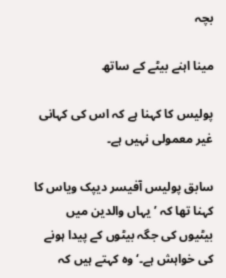بچہ

مینا اہنے بیٹے کے ساتھ

پولیس کا کہنا ہے کہ اس کی کہانی غیر معمولی نہیں ہے۔

سابق پولیس آفیسر دیپک ویاس کا کہنا تھا کہ ’یہاں والدین میں بیٹیوں کی جگہ بیٹوں کے پیدا ہونے کی خواہش ہے۔‘ وہ کہتے ہیں کہ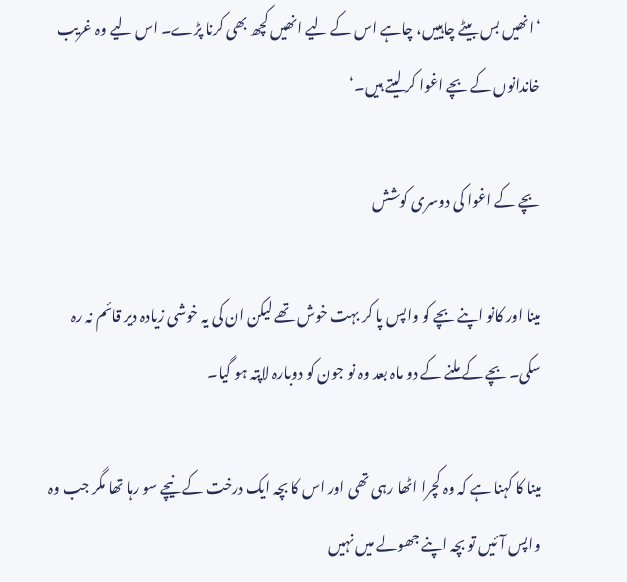‘انھیں بس بیٹے چاہییں، چاہے اس کے لیے انھیں کچھ بھی کرنا پڑے۔ اس لیے وہ غریب خاندانوں کے بچے اغوا کر لیتے ہیں۔‘

بچے کے اغوا کی دوسری کوشش

مینا اور کانو اپنے بچے کو واپس پا کر بہت خوش تھے لیکن ان کی یہ خوشی زیادہ دیر قائم نہ رہ سکی۔ بچے کے ملنے کے دو ماہ بعد وہ نو جون کو دوبارہ لاپتہ ہو گیا۔

مینا کا کہنا ہے کہ وہ کچرا اٹھا رہی تھی اور اس کا بچہ ایک درخت کے نیچے سو رہا تھا مگر جب وہ واپس آئیں تو بچہ اپنے جھولے میں نہیں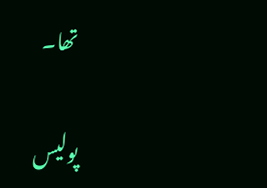تھا۔

پولیس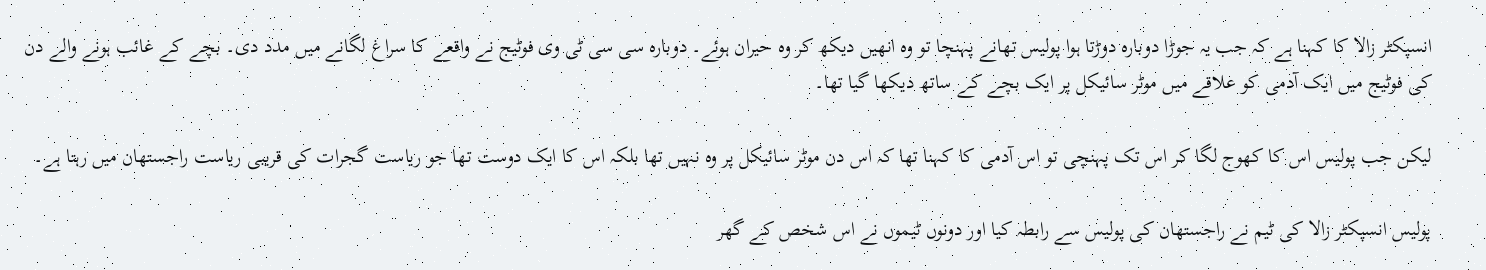انسپکٹر زالا کا کہنا ہے کہ جب یہ جوڑا دوبارہ دوڑتا ہوا پولیس تھانے پہنچا تو وہ انھیں دیکھ کر وہ حیران ہوئے۔ دوبارہ سی سی ٹی وی فوٹیج نے واقعے کا سراغ لگانے میں مدد دی۔ بچے کے غائب ہونے والے دن کی فوٹیج میں ایک آدمی کو علاقے میں موٹر سائیکل پر ایک بچے کے ساتھ دیکھا گیا تھا۔

لیکن جب پولیس اس کا کھوج لگا کر اس تک پہنچی تو اس آدمی کا کہنا تھا کہ اس دن موٹر سائیکل پر وہ نہیں تھا بلکہ اس کا ایک دوست تھا جو ریاست گجرات کی قریبی ریاست راجستھان میں رہتا ہے۔

پولیس انسپکٹر زالا کی ٹیم نے راجستھان کی پولیس سے رابطہ کیا اور دونوں ٹیموں نے اس شخص کے گھر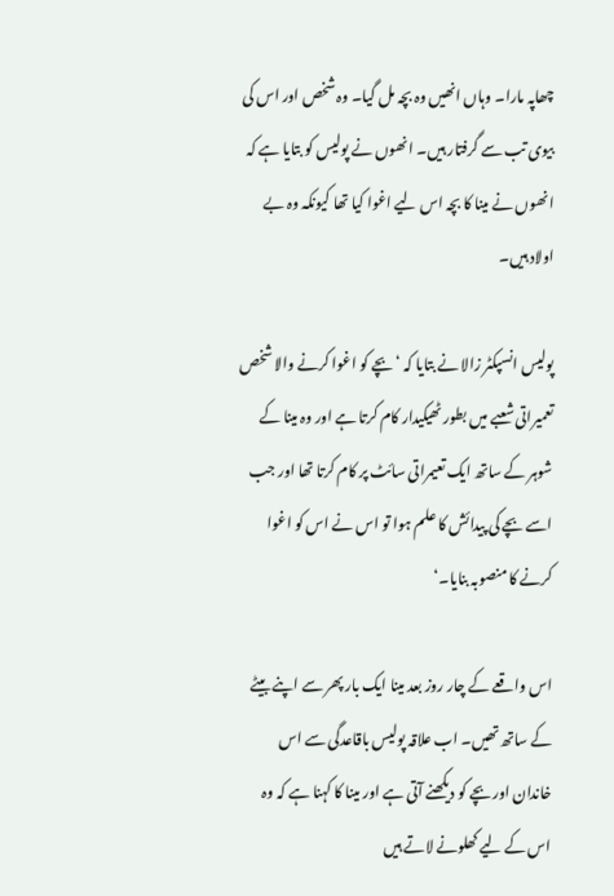چھاپہ مارا۔ وہاں انھیں وہ بچہ مل گیا۔ وہ شخص اور اس کی بیوی تب سے گرفتار ہیں۔ انھوں نے پولیس کو بتایا ہے کہ انھوں نے مینا کا بچہ اس لیے اغوا کیا تھا کیونکہ وہ بے اولاد ہیں۔

پولیس انسپکٹر زالا نے بتایا کہ ‘بچے کو اغوا کرنے والا شخص تعمیراتی شعبے میں بطور ٹھیکیدار کام کرتا ہے اور وہ مینا کے شوہر کے ساتھ ایک تعیمراتی سائٹ پر کام کرتا تھا اور جب اسے بچے کی پیدائش کا علم ہوا تو اس نے اس کو اغوا کرنے کا منصوبہ بنایا۔‘

اس واقعے کے چار روز بعد مینا ایک بار پھر سے اپنے بیٹے کے ساتھ تھیں۔ اب علاقہ پولیس باقاعدگی سے اس خاندان اور بچے کو دیکھنے آتی ہے اور مینا کا کہنا ہے کہ وہ اس کے لیے کھلونے لاتے ہیں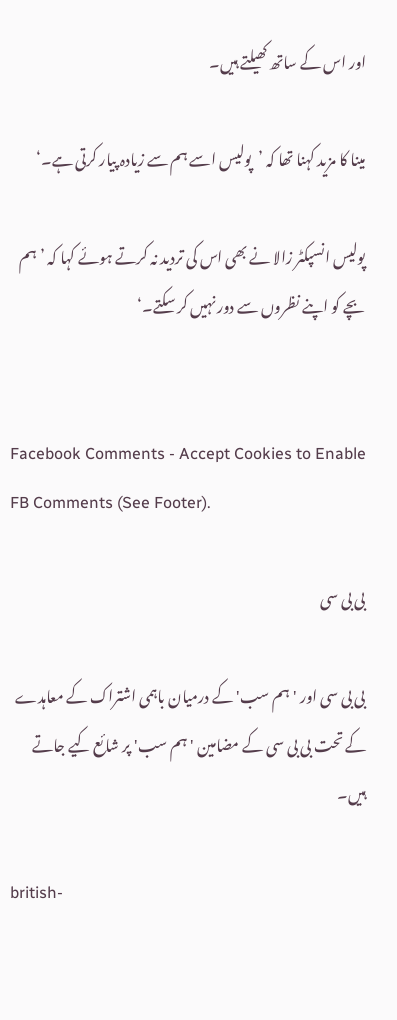اور اس کے ساتھ کھیلتے ہیں۔

مینا کا مزید کہنا تھا کہ ’پولیس اسے ہم سے زیادہ پیار کرتی ہے۔‘

پولیس انسپکٹر زالا نے بھی اس کی تردید نہ کرتے ہوئے کہا کہ ’ہم بچے کو اپنے نظروں سے دور نہیں کر سکتے۔‘


Facebook Comments - Accept Cookies to Enable FB Comments (See Footer).

بی بی سی

بی بی سی اور 'ہم سب' کے درمیان باہمی اشتراک کے معاہدے کے تحت بی بی سی کے مضامین 'ہم سب' پر شائع کیے جاتے ہیں۔

british-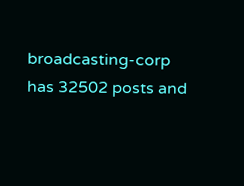broadcasting-corp has 32502 posts and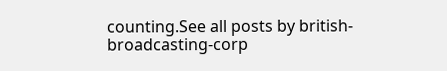counting.See all posts by british-broadcasting-corp